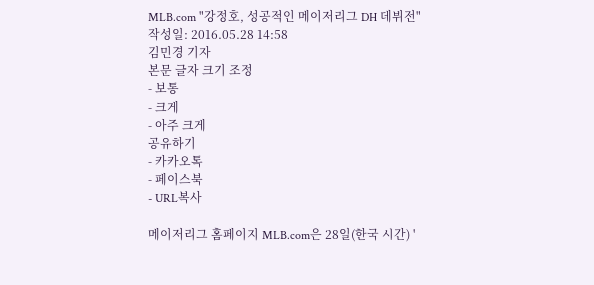MLB.com "강정호, 성공적인 메이저리그 DH 데뷔전"
작성일: 2016.05.28 14:58
김민경 기자
본문 글자 크기 조정
- 보통
- 크게
- 아주 크게
공유하기
- 카카오톡
- 페이스북
- URL복사

메이저리그 홈페이지 MLB.com은 28일(한국 시간) '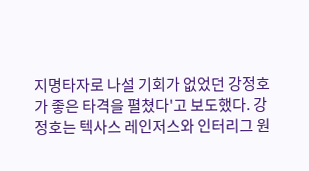지명타자로 나설 기회가 없었던 강정호가 좋은 타격을 펼쳤다'고 보도했다. 강정호는 텍사스 레인저스와 인터리그 원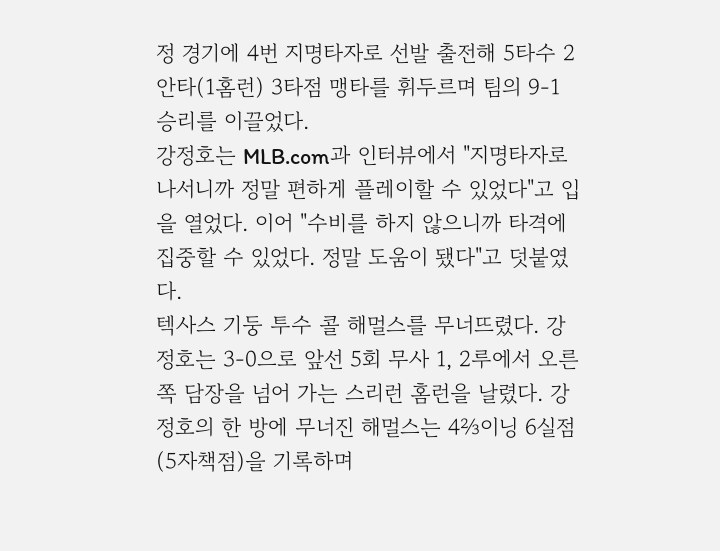정 경기에 4번 지명타자로 선발 출전해 5타수 2안타(1홈런) 3타점 맹타를 휘두르며 팀의 9-1 승리를 이끌었다.
강정호는 MLB.com과 인터뷰에서 "지명타자로 나서니까 정말 편하게 플레이할 수 있었다"고 입을 열었다. 이어 "수비를 하지 않으니까 타격에 집중할 수 있었다. 정말 도움이 됐다"고 덧붙였다.
텍사스 기둥 투수 콜 해멀스를 무너뜨렸다. 강정호는 3-0으로 앞선 5회 무사 1, 2루에서 오른쪽 담장을 넘어 가는 스리런 홈런을 날렸다. 강정호의 한 방에 무너진 해멀스는 4⅔이닝 6실점(5자책점)을 기록하며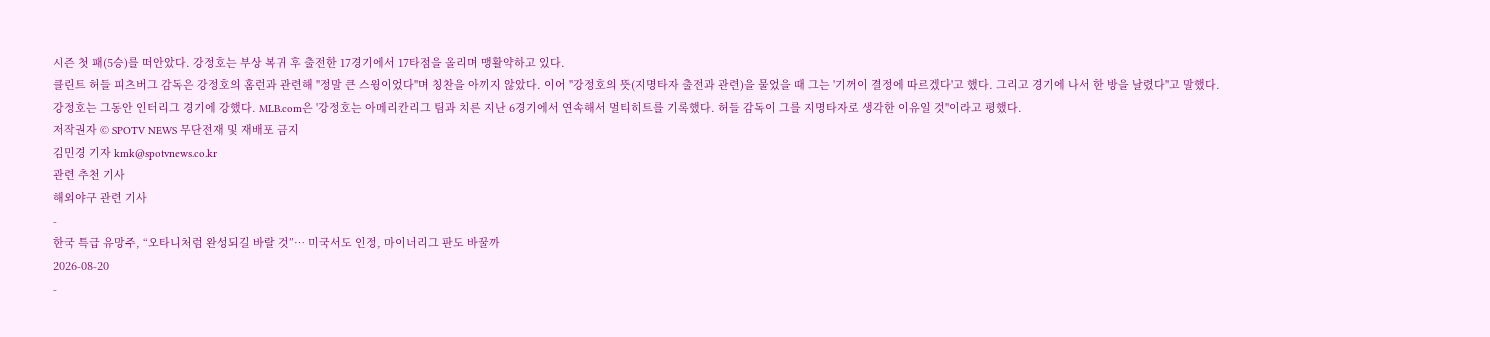시즌 첫 패(5승)를 떠안았다. 강정호는 부상 복귀 후 출전한 17경기에서 17타점을 올리며 맹활약하고 있다.
클린트 허들 피츠버그 감독은 강정호의 홈런과 관련해 "정말 큰 스윙이었다"며 칭찬을 아끼지 않았다. 이어 "강정호의 뜻(지명타자 출전과 관련)을 물었을 때 그는 '기꺼이 결정에 따르겠다'고 했다. 그리고 경기에 나서 한 방을 날렸다"고 말했다.
강정호는 그동안 인터리그 경기에 강했다. MLB.com은 '강정호는 아메리칸리그 팀과 치른 지난 6경기에서 연속해서 멀티히트를 기록했다. 허들 감독이 그를 지명타자로 생각한 이유일 것"이라고 평했다.
저작권자 © SPOTV NEWS 무단전재 및 재배포 금지
김민경 기자 kmk@spotvnews.co.kr
관련 추천 기사
해외야구 관련 기사
-
한국 특급 유망주, “오타니처럼 완성되길 바랄 것”… 미국서도 인정, 마이너리그 판도 바꿀까
2026-08-20
-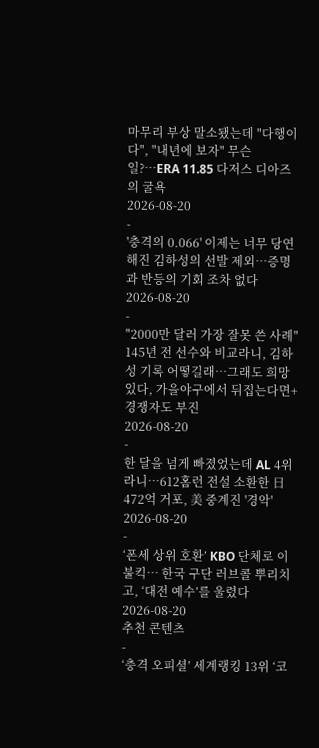마무리 부상 말소됐는데 "다행이다", "내년에 보자" 무슨 일?…ERA 11.85 다저스 디아즈의 굴욕
2026-08-20
-
'충격의 0.066' 이제는 너무 당연해진 김하성의 선발 제외…증명과 반등의 기회 조차 없다
2026-08-20
-
"2000만 달러 가장 잘못 쓴 사례" 145년 전 선수와 비교라니, 김하성 기록 어떻길래…그래도 희망 있다, 가을야구에서 뒤집는다면+경쟁자도 부진
2026-08-20
-
한 달을 넘게 빠졌었는데 AL 4위라니…612홈런 전설 소환한 日 472억 거포, 美 중계진 '경악'
2026-08-20
-
‘폰세 상위 호환’ KBO 단체로 이불킥… 한국 구단 러브콜 뿌리치고, ‘대전 예수’를 울렸다
2026-08-20
추천 콘텐츠
-
‘충격 오피셜’ 세계랭킹 13위 ‘코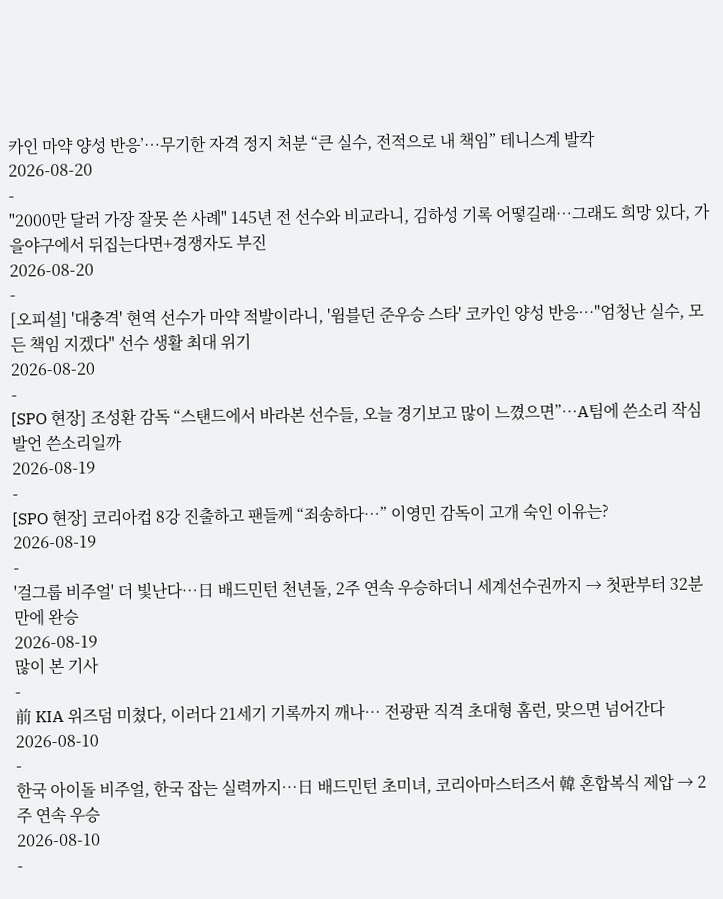카인 마약 양성 반응’…무기한 자격 정지 처분 “큰 실수, 전적으로 내 책임” 테니스계 발칵
2026-08-20
-
"2000만 달러 가장 잘못 쓴 사례" 145년 전 선수와 비교라니, 김하성 기록 어떻길래…그래도 희망 있다, 가을야구에서 뒤집는다면+경쟁자도 부진
2026-08-20
-
[오피셜] '대충격' 현역 선수가 마약 적발이라니, '윔블던 준우승 스타' 코카인 양성 반응…"엄청난 실수, 모든 책임 지겠다" 선수 생활 최대 위기
2026-08-20
-
[SPO 현장] 조성환 감독 “스탠드에서 바라본 선수들, 오늘 경기보고 많이 느꼈으면”…A팀에 쓴소리 작심발언 쓴소리일까
2026-08-19
-
[SPO 현장] 코리아컵 8강 진출하고 팬들께 “죄송하다…” 이영민 감독이 고개 숙인 이유는?
2026-08-19
-
'걸그룹 비주얼' 더 빛난다…日 배드민턴 천년돌, 2주 연속 우승하더니 세계선수권까지 → 첫판부터 32분 만에 완승
2026-08-19
많이 본 기사
-
前 KIA 위즈덤 미쳤다, 이러다 21세기 기록까지 깨나… 전광판 직격 초대형 홈런, 맞으면 넘어간다
2026-08-10
-
한국 아이돌 비주얼, 한국 잡는 실력까지…日 배드민턴 초미녀, 코리아마스터즈서 韓 혼합복식 제압 → 2주 연속 우승
2026-08-10
-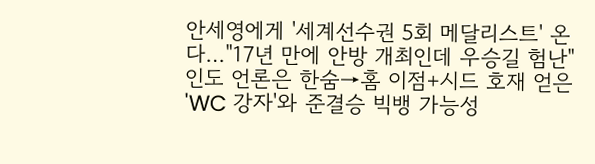안세영에게 '세계선수권 5회 메달리스트' 온다…"17년 만에 안방 개최인데 우승길 험난" 인도 언론은 한숨→홈 이점+시드 호재 얻은 'WC 강자'와 준결승 빅뱅 가능성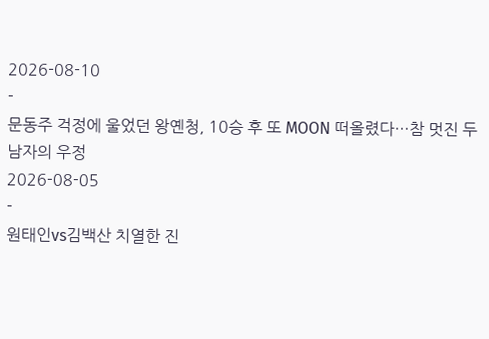2026-08-10
-
문동주 걱정에 울었던 왕옌청, 10승 후 또 MOON 떠올렸다…참 멋진 두 남자의 우정
2026-08-05
-
원태인vs김백산 치열한 진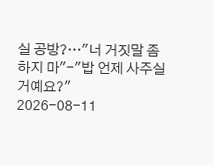실 공방?…"너 거짓말 좀 하지 마"-"밥 언제 사주실 거예요?"
2026-08-11